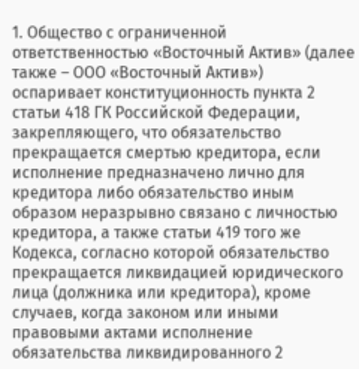1. Общество с ограниченной ответственностью «Восточный Актив» (далее также – ООО «Восточный Актив») оспаривает конституционность пункта 2 статьи 418 ГК Российской Федерации, закрепляющего, что обязательство прекращается смертью кредитора, если исполнение предназначено лично для кредитора либо обязательство иным образом неразрывно связано с личностью кредитора, а также статьи 419 того же Кодекса, согласно которой обязательство прекращается ликвидацией юридического лица (должника или кредитора), кроме случаев, когда законом или иными правовыми актами исполнение обязательства ликвидированного 2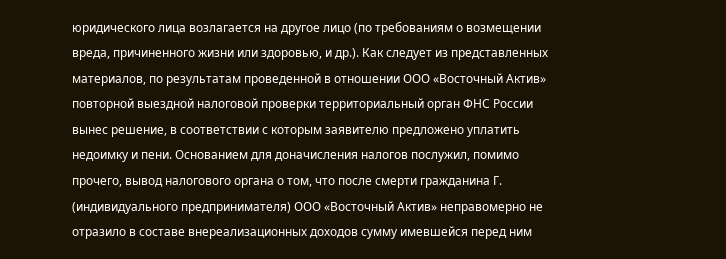юридического лица возлагается на другое лицо (по требованиям о возмещении вреда, причиненного жизни или здоровью, и др.). Как следует из представленных материалов, по результатам проведенной в отношении ООО «Восточный Актив» повторной выездной налоговой проверки территориальный орган ФНС России вынес решение, в соответствии с которым заявителю предложено уплатить недоимку и пени. Основанием для доначисления налогов послужил, помимо прочего, вывод налогового органа о том, что после смерти гражданина Г. (индивидуального предпринимателя) ООО «Восточный Актив» неправомерно не отразило в составе внереализационных доходов сумму имевшейся перед ним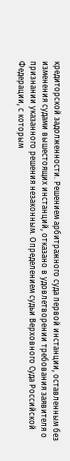кредиторской задолженности. Решением арбитражного суда первой инстанции, оставленным без изменения судами вышестоящих инстанций, отказано в удовлетворении требования заявителя о признании указанного решения незаконным. Определением судьи Верховного Суда Российской Федерации, с которым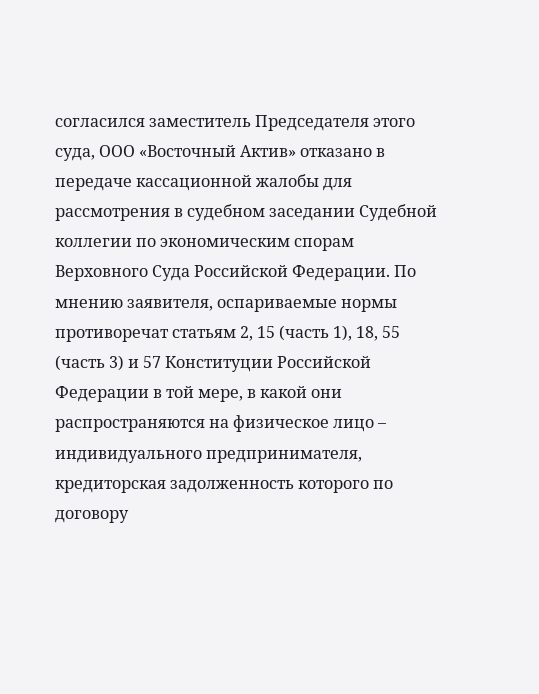согласился заместитель Председателя этого суда, ООО «Восточный Актив» отказано в передаче кассационной жалобы для рассмотрения в судебном заседании Судебной коллегии по экономическим спорам Верховного Суда Российской Федерации. По мнению заявителя, оспариваемые нормы противоречат статьям 2, 15 (часть 1), 18, 55 (часть 3) и 57 Конституции Российской Федерации в той мере, в какой они распространяются на физическое лицо – индивидуального предпринимателя, кредиторская задолженность которого по договору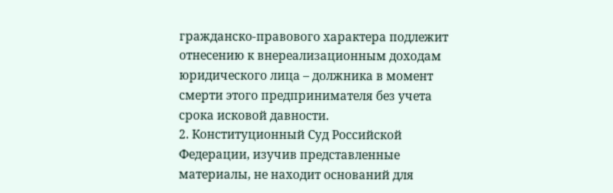гражданско-правового характера подлежит отнесению к внереализационным доходам юридического лица – должника в момент смерти этого предпринимателя без учета срока исковой давности.
2. Конституционный Суд Российской Федерации, изучив представленные материалы, не находит оснований для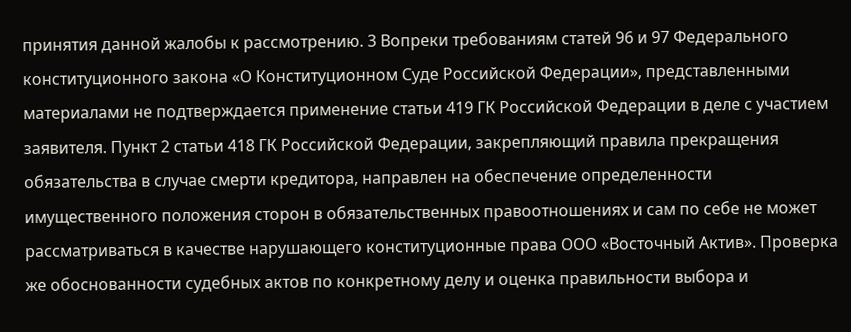принятия данной жалобы к рассмотрению. 3 Вопреки требованиям статей 96 и 97 Федерального конституционного закона «О Конституционном Суде Российской Федерации», представленными материалами не подтверждается применение статьи 419 ГК Российской Федерации в деле с участием заявителя. Пункт 2 статьи 418 ГК Российской Федерации, закрепляющий правила прекращения обязательства в случае смерти кредитора, направлен на обеспечение определенности имущественного положения сторон в обязательственных правоотношениях и сам по себе не может рассматриваться в качестве нарушающего конституционные права ООО «Восточный Актив». Проверка же обоснованности судебных актов по конкретному делу и оценка правильности выбора и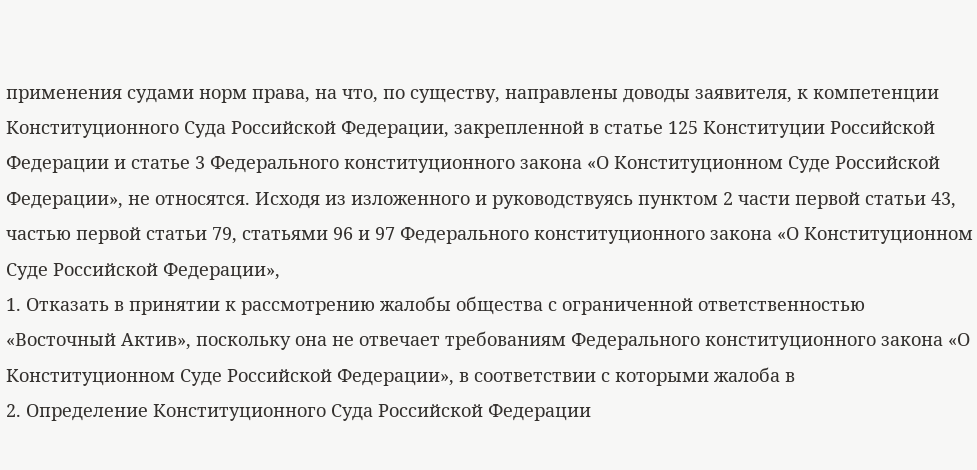применения судами норм права, на что, по существу, направлены доводы заявителя, к компетенции Конституционного Суда Российской Федерации, закрепленной в статье 125 Конституции Российской Федерации и статье 3 Федерального конституционного закона «О Конституционном Суде Российской Федерации», не относятся. Исходя из изложенного и руководствуясь пунктом 2 части первой статьи 43, частью первой статьи 79, статьями 96 и 97 Федерального конституционного закона «О Конституционном Суде Российской Федерации»,
1. Отказать в принятии к рассмотрению жалобы общества с ограниченной ответственностью «Восточный Актив», поскольку она не отвечает требованиям Федерального конституционного закона «О Конституционном Суде Российской Федерации», в соответствии с которыми жалоба в
2. Определение Конституционного Суда Российской Федерации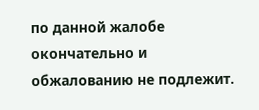по данной жалобе окончательно и обжалованию не подлежит.